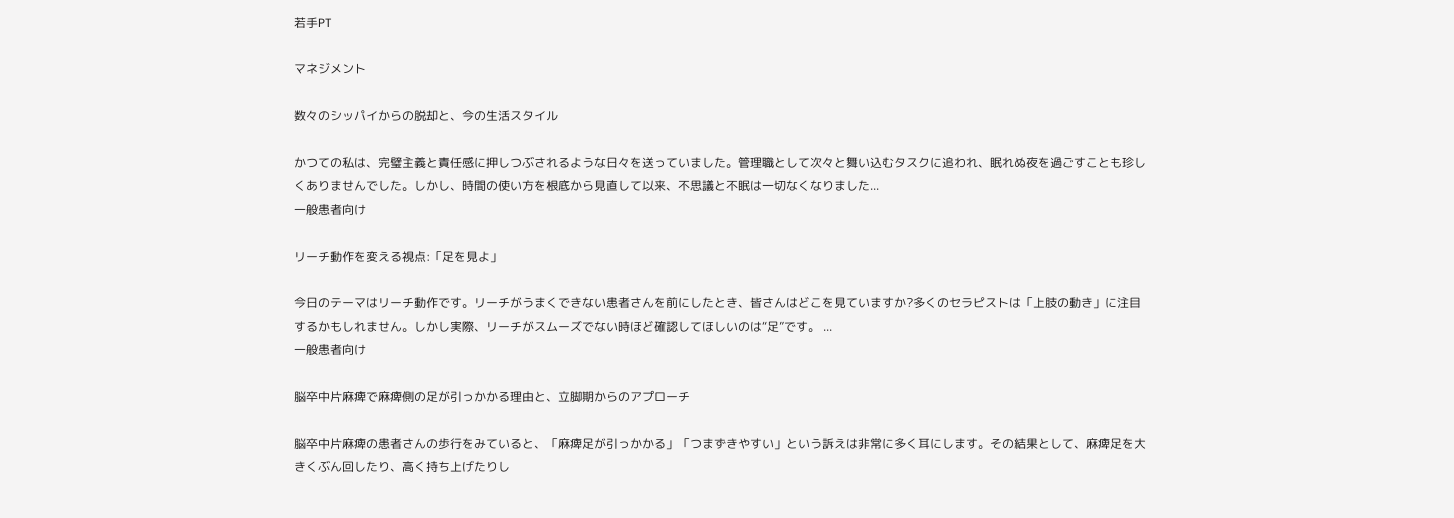若手PT

マネジメント

数々のシッパイからの脱却と、今の生活スタイル

かつての私は、完璧主義と責任感に押しつぶされるような日々を送っていました。管理職として次々と舞い込むタスクに追われ、眠れぬ夜を過ごすことも珍しくありませんでした。しかし、時間の使い方を根底から見直して以来、不思議と不眠は一切なくなりました...
一般患者向け

リーチ動作を変える視点:「足を見よ」

今日のテーマはリーチ動作です。リーチがうまくできない患者さんを前にしたとき、皆さんはどこを見ていますか?多くのセラピストは「上肢の動き」に注目するかもしれません。しかし実際、リーチがスムーズでない時ほど確認してほしいのは“足”です。 ...
一般患者向け

脳卒中片麻痺で麻痺側の足が引っかかる理由と、立脚期からのアプローチ

脳卒中片麻痺の患者さんの歩行をみていると、「麻痺足が引っかかる」「つまずきやすい」という訴えは非常に多く耳にします。その結果として、麻痺足を大きくぶん回したり、高く持ち上げたりし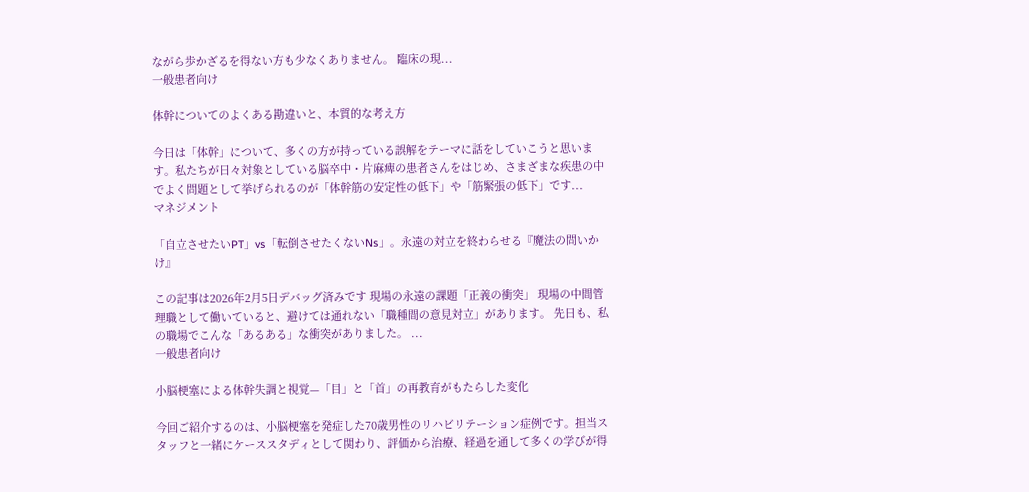ながら歩かざるを得ない方も少なくありません。 臨床の現...
一般患者向け

体幹についてのよくある勘違いと、本質的な考え方

今日は「体幹」について、多くの方が持っている誤解をテーマに話をしていこうと思います。私たちが日々対象としている脳卒中・片麻痺の患者さんをはじめ、さまざまな疾患の中でよく問題として挙げられるのが「体幹筋の安定性の低下」や「筋緊張の低下」です...
マネジメント

「自立させたいPT」vs「転倒させたくないNs」。永遠の対立を終わらせる『魔法の問いかけ』

この記事は2026年2月5日デバッグ済みです 現場の永遠の課題「正義の衝突」 現場の中間管理職として働いていると、避けては通れない「職種間の意見対立」があります。 先日も、私の職場でこんな「あるある」な衝突がありました。 ...
一般患者向け

小脳梗塞による体幹失調と視覚—「目」と「首」の再教育がもたらした変化

今回ご紹介するのは、小脳梗塞を発症した70歳男性のリハビリテーション症例です。担当スタッフと一緒にケーススタディとして関わり、評価から治療、経過を通して多くの学びが得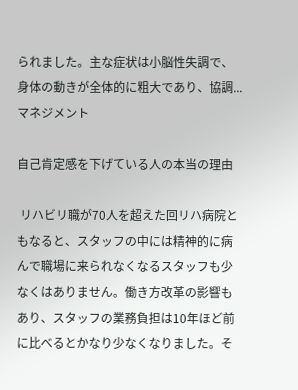られました。主な症状は小脳性失調で、身体の動きが全体的に粗大であり、協調...
マネジメント

自己肯定感を下げている人の本当の理由

 リハビリ職が70人を超えた回リハ病院ともなると、スタッフの中には精神的に病んで職場に来られなくなるスタッフも少なくはありません。働き方改革の影響もあり、スタッフの業務負担は10年ほど前に比べるとかなり少なくなりました。そ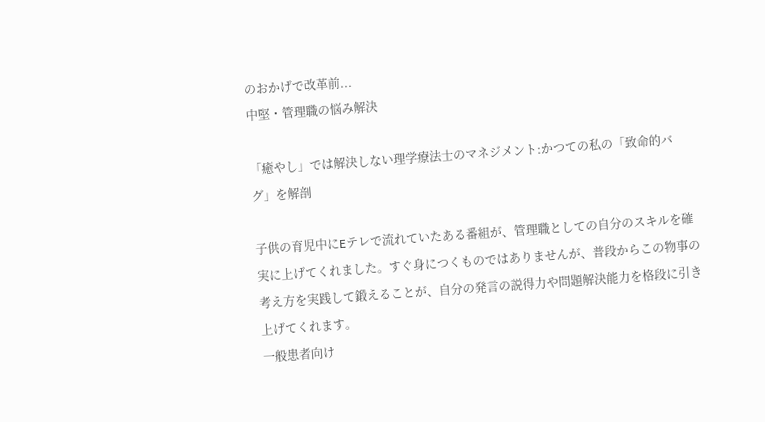のおかげで改革前...
中堅・管理職の悩み解決

「癒やし」では解決しない理学療法士のマネジメント:かつての私の「致命的バグ」を解剖

子供の育児中にEテレで流れていたある番組が、管理職としての自分のスキルを確実に上げてくれました。すぐ身につくものではありませんが、普段からこの物事の考え方を実践して鍛えることが、自分の発言の説得力や問題解決能力を格段に引き上げてくれます。
一般患者向け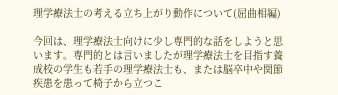理学療法士の考える立ち上がり動作について(屈曲相編)

今回は、理学療法士向けに少し専門的な話をしようと思います。専門的とは言いましたが理学療法士を目指す養成校の学生も若手の理学療法士も、または脳卒中や関節疾患を患って椅子から立つこ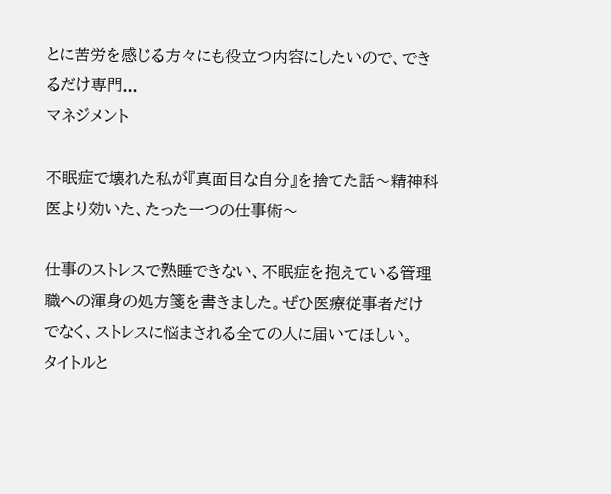とに苦労を感じる方々にも役立つ内容にしたいので、できるだけ専門...
マネジメント

不眠症で壊れた私が『真面目な自分』を捨てた話〜精神科医より効いた、たった一つの仕事術〜

仕事のストレスで熟睡できない、不眠症を抱えている管理職への渾身の処方箋を書きました。ぜひ医療従事者だけでなく、ストレスに悩まされる全ての人に届いてほしい。
タイトルと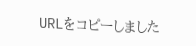URLをコピーしました